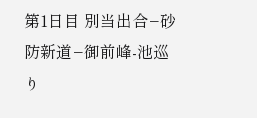第1日目 別当出合−砂防新道−御前峰-池巡り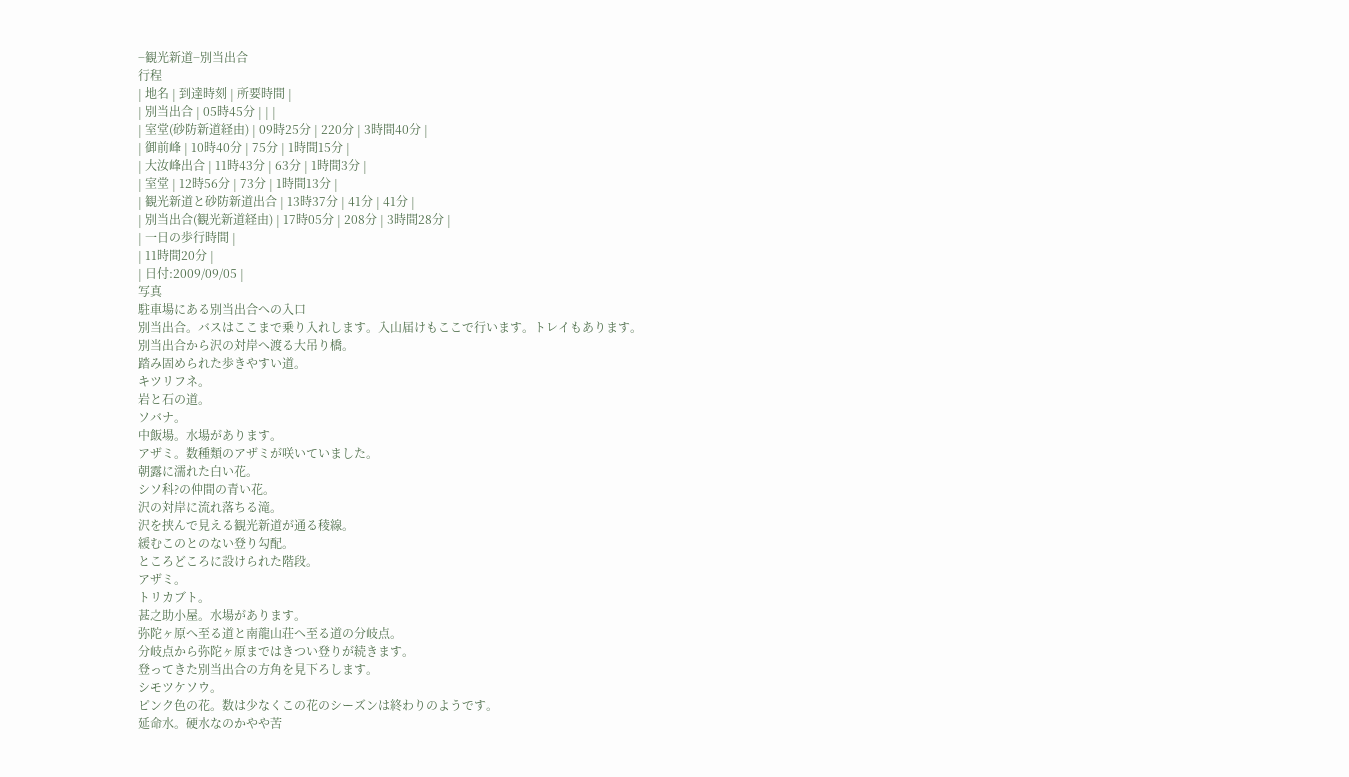−観光新道−別当出合
行程
| 地名 | 到達時刻 | 所要時間 |
| 別当出合 | 05時45分 | | |
| 室堂(砂防新道経由) | 09時25分 | 220分 | 3時間40分 |
| 御前峰 | 10時40分 | 75分 | 1時間15分 |
| 大汝峰出合 | 11時43分 | 63分 | 1時間3分 |
| 室堂 | 12時56分 | 73分 | 1時間13分 |
| 観光新道と砂防新道出合 | 13時37分 | 41分 | 41分 |
| 別当出合(観光新道経由) | 17時05分 | 208分 | 3時間28分 |
| 一日の歩行時間 |
| 11時間20分 |
| 日付:2009/09/05 |
写真
駐車場にある別当出合への入口
別当出合。バスはここまで乗り入れします。入山届けもここで行います。トレイもあります。
別当出合から沢の対岸へ渡る大吊り橋。
踏み固められた歩きやすい道。
キツリフネ。
岩と石の道。
ソバナ。
中飯場。水場があります。
アザミ。数種類のアザミが咲いていました。
朝露に濡れた白い花。
シソ科?の仲間の青い花。
沢の対岸に流れ落ちる滝。
沢を挟んで見える観光新道が通る稜線。
緩むこのとのない登り勾配。
ところどころに設けられた階段。
アザミ。
トリカブト。
甚之助小屋。水場があります。
弥陀ヶ原へ至る道と南龍山荘へ至る道の分岐点。
分岐点から弥陀ヶ原まではきつい登りが続きます。
登ってきた別当出合の方角を見下ろします。
シモツケソウ。
ピンク色の花。数は少なくこの花のシーズンは終わりのようです。
延命水。硬水なのかやや苦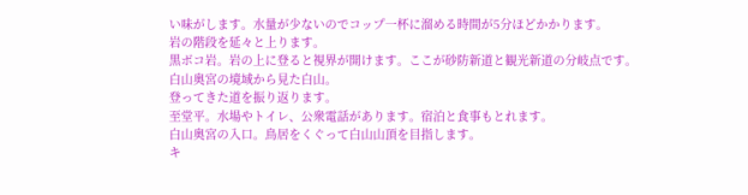い味がします。水量が少ないのでコップ一杯に溜める時間が5分ほどかかります。
岩の階段を延々と上ります。
黒ボコ岩。岩の上に登ると視界が開けます。ここが砂防新道と観光新道の分岐点です。
白山奥宮の境域から見た白山。
登ってきた道を振り返ります。
至堂平。水場やトイレ、公衆電話があります。宿泊と食事もとれます。
白山奥宮の入口。鳥居をくぐって白山山頂を目指します。
キ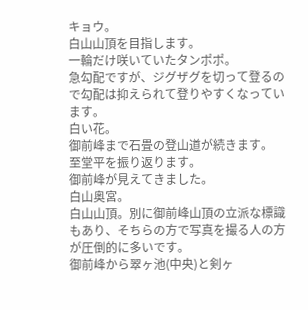キョウ。
白山山頂を目指します。
一輪だけ咲いていたタンポポ。
急勾配ですが、ジグザグを切って登るので勾配は抑えられて登りやすくなっています。
白い花。
御前峰まで石畳の登山道が続きます。
至堂平を振り返ります。
御前峰が見えてきました。
白山奥宮。
白山山頂。別に御前峰山頂の立派な標識もあり、そちらの方で写真を撮る人の方が圧倒的に多いです。
御前峰から翠ヶ池(中央)と剣ヶ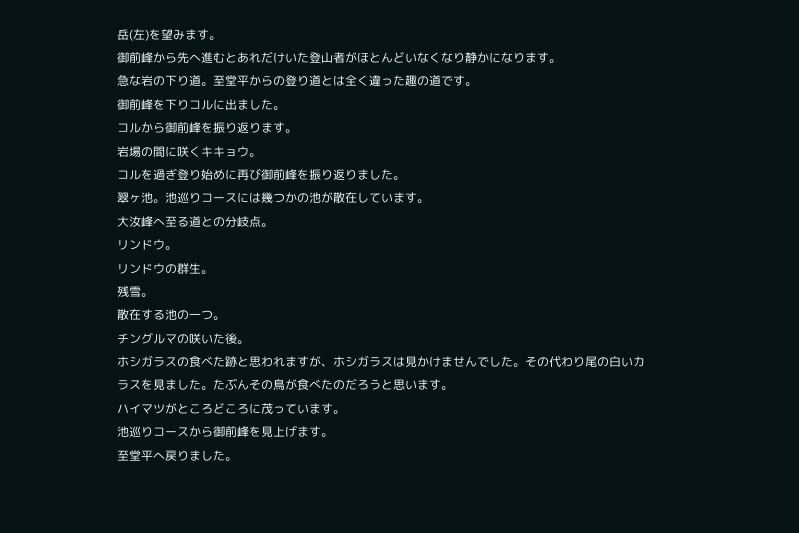岳(左)を望みます。
御前峰から先へ進むとあれだけいた登山者がほとんどいなくなり静かになります。
急な岩の下り道。至堂平からの登り道とは全く違った趣の道です。
御前峰を下りコルに出ました。
コルから御前峰を振り返ります。
岩場の間に咲くキキョウ。
コルを過ぎ登り始めに再び御前峰を振り返りました。
翠ヶ池。池巡りコースには幾つかの池が散在しています。
大汝峰へ至る道との分岐点。
リンドウ。
リンドウの群生。
残雪。
散在する池の一つ。
チングルマの咲いた後。
ホシガラスの食べた跡と思われますが、ホシガラスは見かけませんでした。その代わり尾の白いカラスを見ました。たぶんその鳥が食べたのだろうと思います。
ハイマツがところどころに茂っています。
池巡りコースから御前峰を見上げます。
至堂平へ戻りました。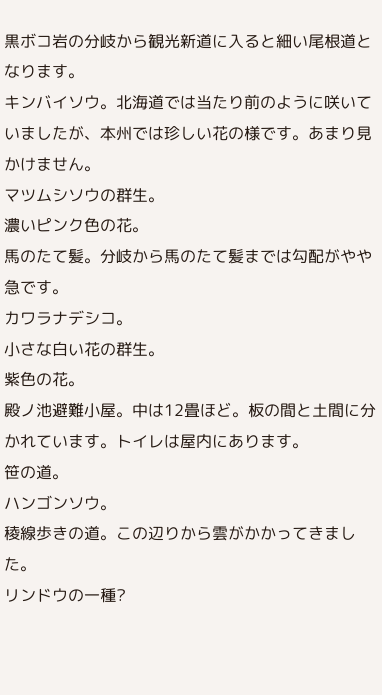黒ボコ岩の分岐から観光新道に入ると細い尾根道となります。
キンバイソウ。北海道では当たり前のように咲いていましたが、本州では珍しい花の様です。あまり見かけません。
マツムシソウの群生。
濃いピンク色の花。
馬のたて髪。分岐から馬のたて髪までは勾配がやや急です。
カワラナデシコ。
小さな白い花の群生。
紫色の花。
殿ノ池避難小屋。中は12畳ほど。板の間と土間に分かれています。トイレは屋内にあります。
笹の道。
ハンゴンソウ。
稜線歩きの道。この辺りから雲がかかってきました。
リンドウの一種?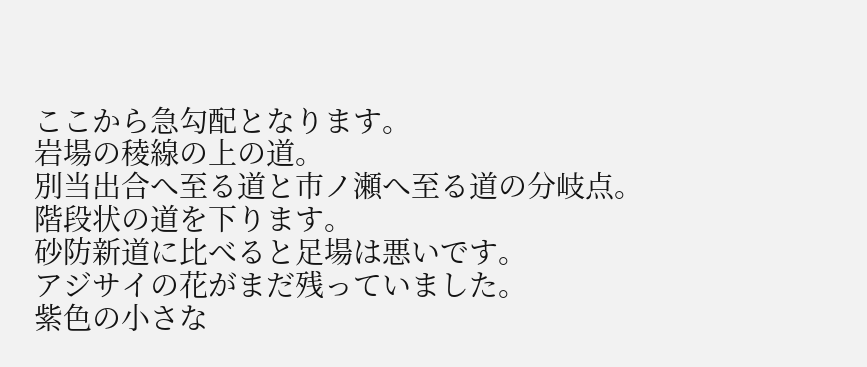ここから急勾配となります。
岩場の稜線の上の道。
別当出合へ至る道と市ノ瀬へ至る道の分岐点。
階段状の道を下ります。
砂防新道に比べると足場は悪いです。
アジサイの花がまだ残っていました。
紫色の小さな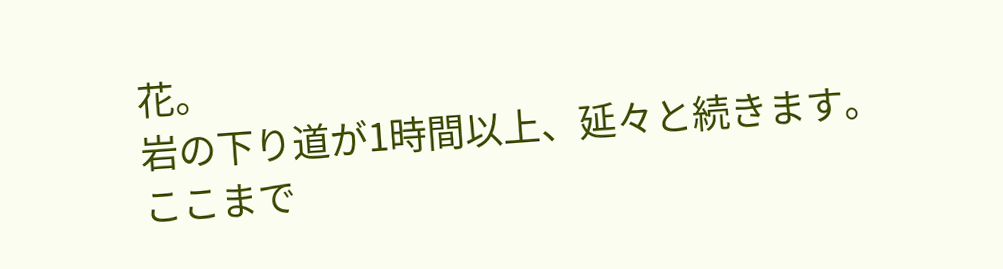花。
岩の下り道が1時間以上、延々と続きます。
ここまで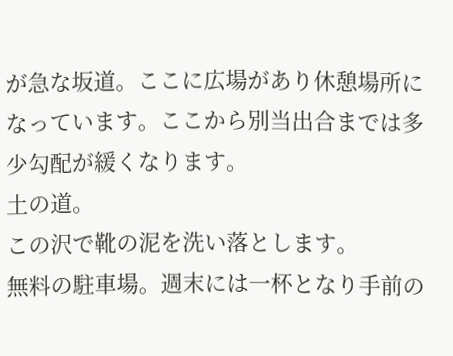が急な坂道。ここに広場があり休憩場所になっています。ここから別当出合までは多少勾配が緩くなります。
土の道。
この沢で靴の泥を洗い落とします。
無料の駐車場。週末には一杯となり手前の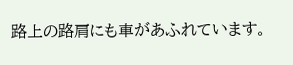路上の路肩にも車があふれています。